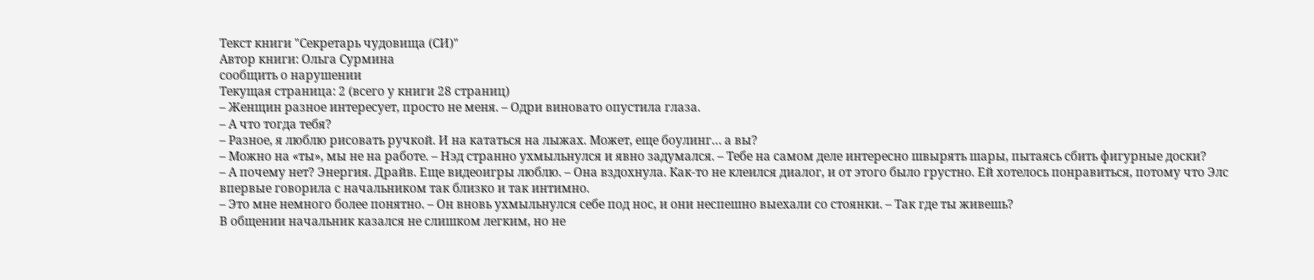Текст книги "Секретарь чудовища (СИ)"
Автор книги: Ольга Сурмина
сообщить о нарушении
Текущая страница: 2 (всего у книги 28 страниц)
– Женщин разное интересует, просто не меня. – Одри виновато опустила глаза.
– А что тогда тебя?
– Разное, я люблю рисовать ручкой. И на кататься на лыжах. Может, еще боулинг… а вы?
– Можно на «ты», мы не на работе. – Нэд странно ухмыльнулся и явно задумался. – Тебе на самом деле интересно швырять шары, пытаясь сбить фигурные доски?
– А почему нет? Энергия. Драйв. Еще видеоигры люблю. – Она вздохнула. Как-то не клеился диалог, и от этого было грустно. Ей хотелось понравиться, потому что Элс впервые говорила с начальником так близко и так интимно.
– Это мне немного более понятно. – Он вновь ухмыльнулся себе под нос, и они неспешно выехали со стоянки. – Так где ты живешь?
В общении начальник казался не слишком легким, но не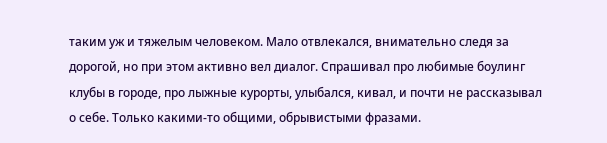таким уж и тяжелым человеком. Мало отвлекался, внимательно следя за дорогой, но при этом активно вел диалог. Спрашивал про любимые боулинг клубы в городе, про лыжные курорты, улыбался, кивал, и почти не рассказывал о себе. Только какими-то общими, обрывистыми фразами.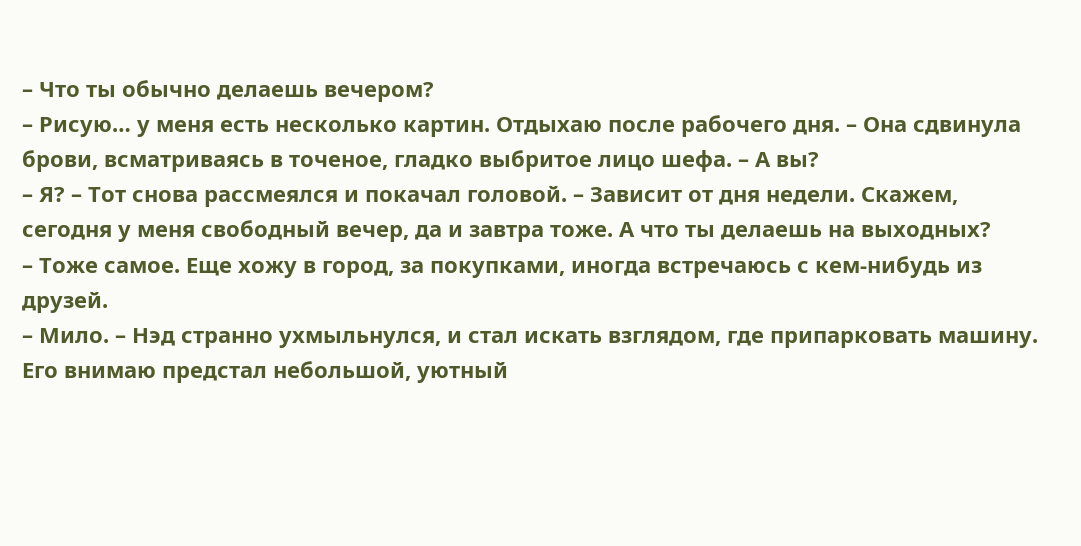– Что ты обычно делаешь вечером?
– Рисую… у меня есть несколько картин. Отдыхаю после рабочего дня. – Она сдвинула брови, всматриваясь в точеное, гладко выбритое лицо шефа. – А вы?
– Я? – Тот снова рассмеялся и покачал головой. – Зависит от дня недели. Скажем, сегодня у меня свободный вечер, да и завтра тоже. А что ты делаешь на выходных?
– Тоже самое. Еще хожу в город, за покупками, иногда встречаюсь с кем-нибудь из друзей.
– Мило. – Нэд странно ухмыльнулся, и стал искать взглядом, где припарковать машину.
Его внимаю предстал небольшой, уютный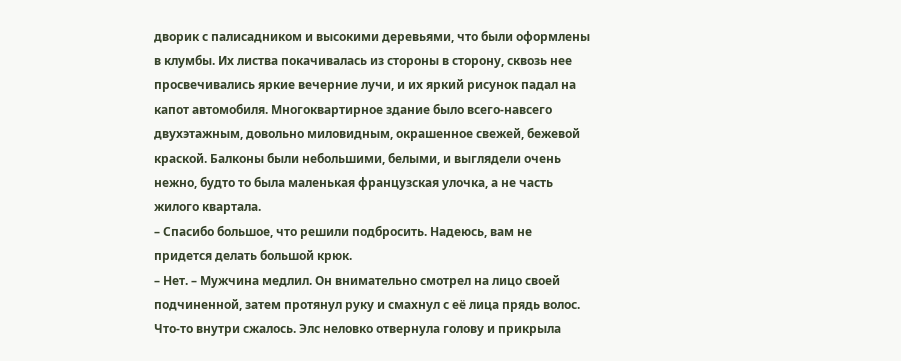дворик с палисадником и высокими деревьями, что были оформлены в клумбы. Их листва покачивалась из стороны в сторону, сквозь нее просвечивались яркие вечерние лучи, и их яркий рисунок падал на капот автомобиля. Многоквартирное здание было всего-навсего двухэтажным, довольно миловидным, окрашенное свежей, бежевой краской. Балконы были небольшими, белыми, и выглядели очень нежно, будто то была маленькая французская улочка, а не часть жилого квартала.
– Спасибо большое, что решили подбросить. Надеюсь, вам не придется делать большой крюк.
– Нет. – Мужчина медлил. Он внимательно смотрел на лицо своей подчиненной, затем протянул руку и смахнул с её лица прядь волос.
Что-то внутри сжалось. Элс неловко отвернула голову и прикрыла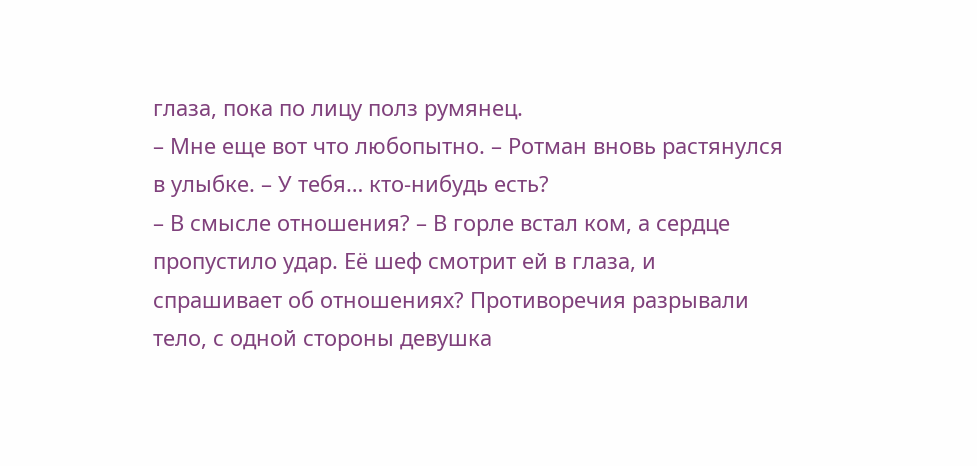глаза, пока по лицу полз румянец.
– Мне еще вот что любопытно. – Ротман вновь растянулся в улыбке. – У тебя… кто-нибудь есть?
– В смысле отношения? – В горле встал ком, а сердце пропустило удар. Её шеф смотрит ей в глаза, и спрашивает об отношениях? Противоречия разрывали тело, с одной стороны девушка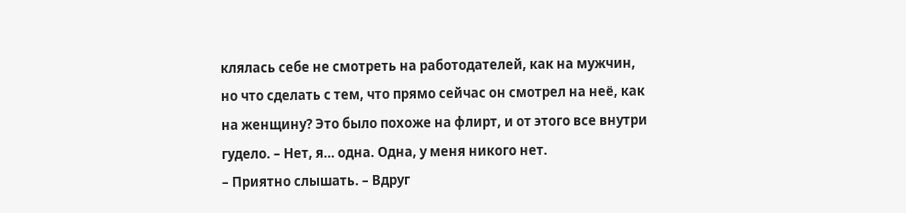клялась себе не смотреть на работодателей, как на мужчин, но что сделать с тем, что прямо сейчас он смотрел на неё, как на женщину? Это было похоже на флирт, и от этого все внутри гудело. – Нет, я… одна. Одна, у меня никого нет.
– Приятно слышать. – Вдруг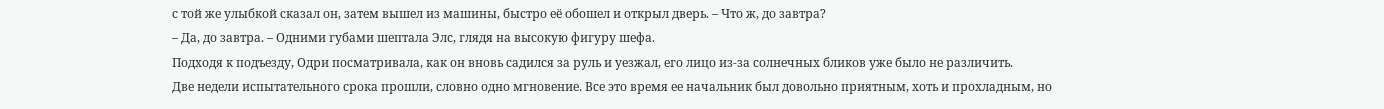с той же улыбкой сказал он, затем вышел из машины, быстро её обошел и открыл дверь. – Что ж, до завтра?
– Да, до завтра. – Одними губами шептала Элс, глядя на высокую фигуру шефа.
Подходя к подъезду, Одри посматривала, как он вновь садился за руль и уезжал, его лицо из-за солнечных бликов уже было не различить.
Две недели испытательного срока прошли, словно одно мгновение. Все это время ее начальник был довольно приятным, хоть и прохладным, но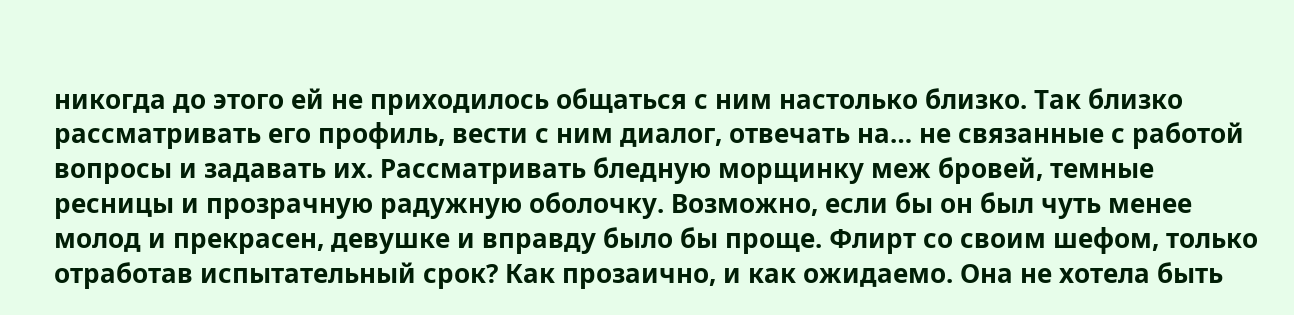никогда до этого ей не приходилось общаться с ним настолько близко. Так близко рассматривать его профиль, вести с ним диалог, отвечать на… не связанные с работой вопросы и задавать их. Рассматривать бледную морщинку меж бровей, темные ресницы и прозрачную радужную оболочку. Возможно, если бы он был чуть менее молод и прекрасен, девушке и вправду было бы проще. Флирт со своим шефом, только отработав испытательный срок? Как прозаично, и как ожидаемо. Она не хотела быть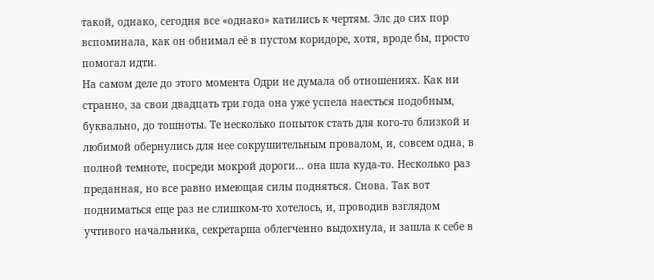такой, однако, сегодня все «однако» катились к чертям. Элс до сих пор вспоминала, как он обнимал её в пустом коридоре, хотя, вроде бы, просто помогал идти.
На самом деле до этого момента Одри не думала об отношениях. Как ни странно, за свои двадцать три года она уже успела наесться подобным, буквально, до тошноты. Те несколько попыток стать для кого-то близкой и любимой обернулись для нее сокрушительным провалом, и, совсем одна, в полной темноте, посреди мокрой дороги… она шла куда-то. Несколько раз преданная, но все равно имеющая силы подняться. Снова. Так вот подниматься еще раз не слишком-то хотелось, и, проводив взглядом учтивого начальника, секретарша облегченно выдохнула, и зашла к себе в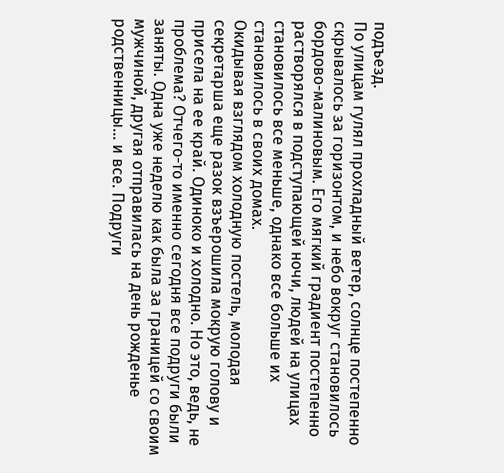подъезд.
По улицам гулял прохладный ветер, солнце постепенно скрывалось за горизонтом, и небо вокруг становилось бордово-малиновым. Его мягкий градиент постепенно растворялся в подступающей ночи, людей на улицах становилось все меньше, однако все больше их становилось в своих домах.
Окидывая взглядом холодную постель, молодая секретарша еще разок взъерошила мокрую голову и присела на ее край. Одиноко и холодно. Но это, ведь, не проблема? Отчего-то именно сегодня все подруги были заняты. Одна уже неделю как была за границей со своим мужчиной, другая отправилась на день рожденье родственницы… и все. Подруги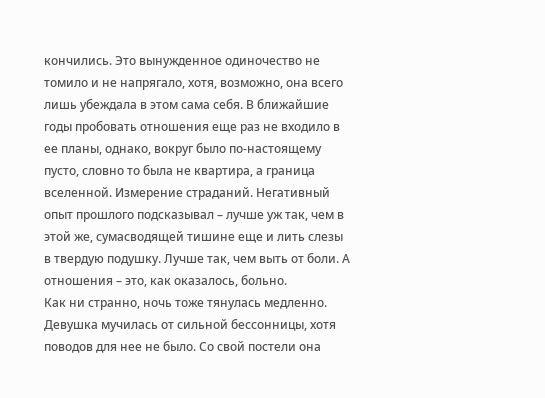кончились. Это вынужденное одиночество не томило и не напрягало, хотя, возможно, она всего лишь убеждала в этом сама себя. В ближайшие годы пробовать отношения еще раз не входило в ее планы, однако, вокруг было по-настоящему пусто, словно то была не квартира, а граница вселенной. Измерение страданий. Негативный опыт прошлого подсказывал – лучше уж так, чем в этой же, сумасводящей тишине еще и лить слезы в твердую подушку. Лучше так, чем выть от боли. А отношения – это, как оказалось, больно.
Как ни странно, ночь тоже тянулась медленно. Девушка мучилась от сильной бессонницы, хотя поводов для нее не было. Со свой постели она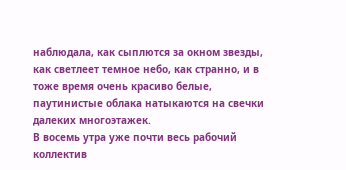наблюдала, как сыплются за окном звезды, как светлеет темное небо, как странно, и в тоже время очень красиво белые, паутинистые облака натыкаются на свечки далеких многоэтажек.
В восемь утра уже почти весь рабочий коллектив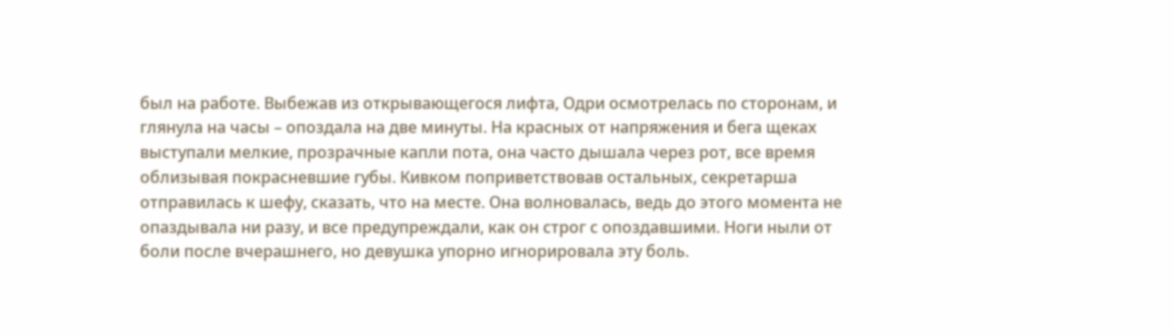был на работе. Выбежав из открывающегося лифта, Одри осмотрелась по сторонам, и глянула на часы – опоздала на две минуты. На красных от напряжения и бега щеках выступали мелкие, прозрачные капли пота, она часто дышала через рот, все время облизывая покрасневшие губы. Кивком поприветствовав остальных, секретарша отправилась к шефу, сказать, что на месте. Она волновалась, ведь до этого момента не опаздывала ни разу, и все предупреждали, как он строг с опоздавшими. Ноги ныли от боли после вчерашнего, но девушка упорно игнорировала эту боль.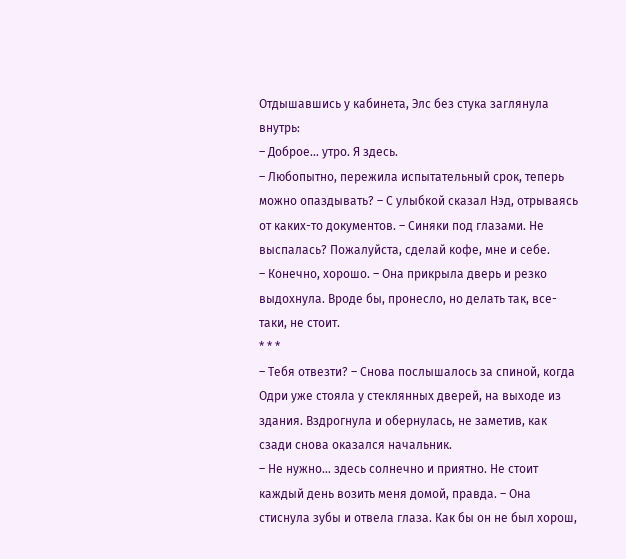Отдышавшись у кабинета, Элс без стука заглянула внутрь:
– Доброе… утро. Я здесь.
– Любопытно, пережила испытательный срок, теперь можно опаздывать? – С улыбкой сказал Нэд, отрываясь от каких-то документов. – Синяки под глазами. Не выспалась? Пожалуйста, сделай кофе, мне и себе.
– Конечно, хорошо. – Она прикрыла дверь и резко выдохнула. Вроде бы, пронесло, но делать так, все-таки, не стоит.
* * *
– Тебя отвезти? – Снова послышалось за спиной, когда Одри уже стояла у стеклянных дверей, на выходе из здания. Вздрогнула и обернулась, не заметив, как сзади снова оказался начальник.
– Не нужно… здесь солнечно и приятно. Не стоит каждый день возить меня домой, правда. – Она стиснула зубы и отвела глаза. Как бы он не был хорош,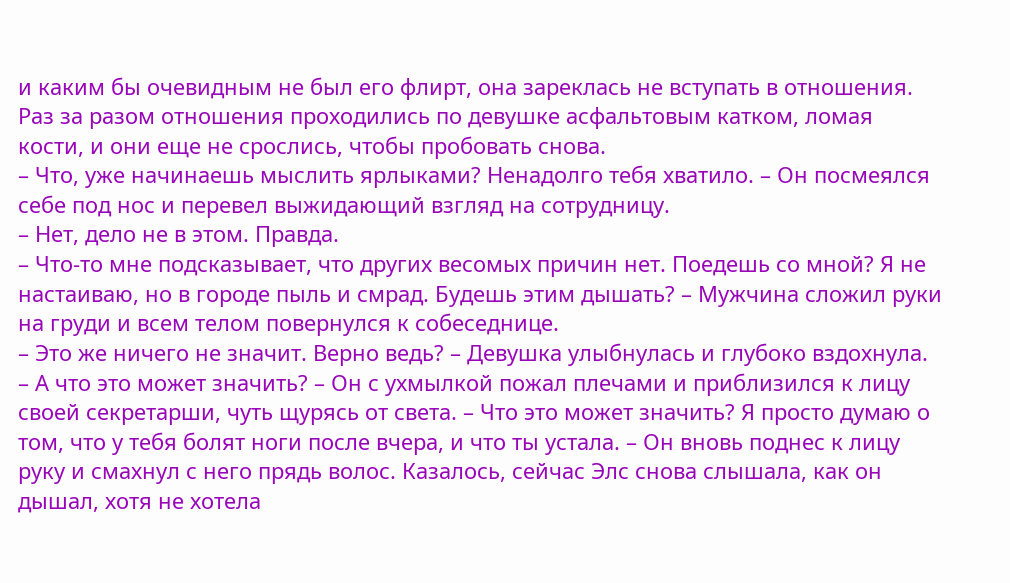и каким бы очевидным не был его флирт, она зареклась не вступать в отношения. Раз за разом отношения проходились по девушке асфальтовым катком, ломая кости, и они еще не срослись, чтобы пробовать снова.
– Что, уже начинаешь мыслить ярлыками? Ненадолго тебя хватило. – Он посмеялся себе под нос и перевел выжидающий взгляд на сотрудницу.
– Нет, дело не в этом. Правда.
– Что-то мне подсказывает, что других весомых причин нет. Поедешь со мной? Я не настаиваю, но в городе пыль и смрад. Будешь этим дышать? – Мужчина сложил руки на груди и всем телом повернулся к собеседнице.
– Это же ничего не значит. Верно ведь? – Девушка улыбнулась и глубоко вздохнула.
– А что это может значить? – Он с ухмылкой пожал плечами и приблизился к лицу своей секретарши, чуть щурясь от света. – Что это может значить? Я просто думаю о том, что у тебя болят ноги после вчера, и что ты устала. – Он вновь поднес к лицу руку и смахнул с него прядь волос. Казалось, сейчас Элс снова слышала, как он дышал, хотя не хотела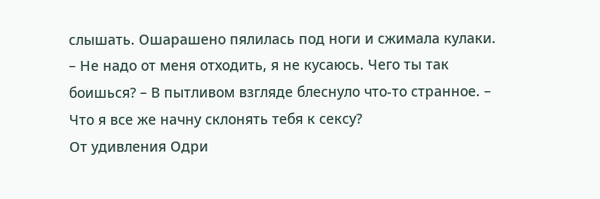слышать. Ошарашено пялилась под ноги и сжимала кулаки. – Не надо от меня отходить, я не кусаюсь. Чего ты так боишься? – В пытливом взгляде блеснуло что-то странное. – Что я все же начну склонять тебя к сексу?
От удивления Одри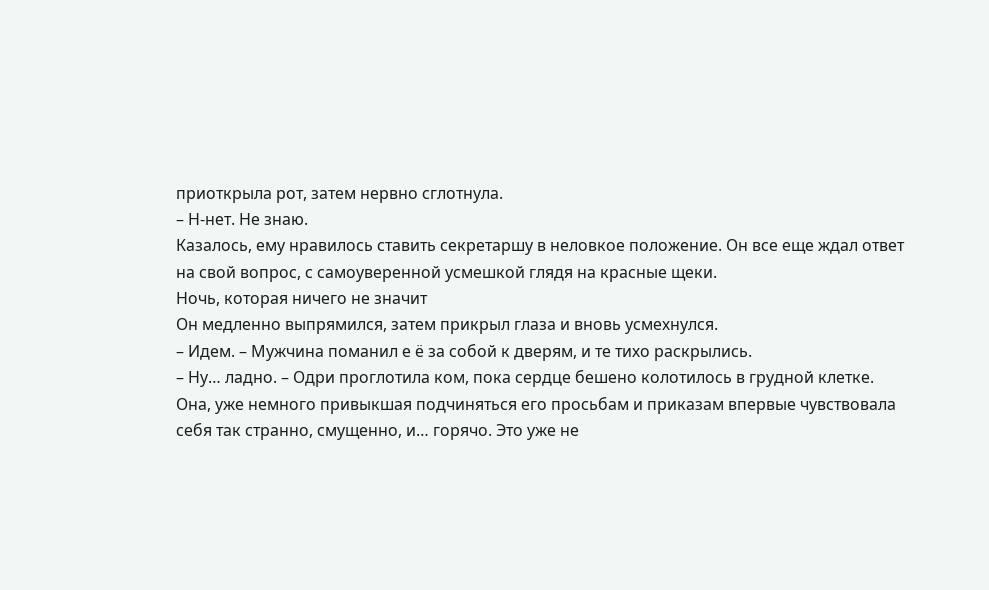приоткрыла рот, затем нервно сглотнула.
– Н-нет. Не знаю.
Казалось, ему нравилось ставить секретаршу в неловкое положение. Он все еще ждал ответ на свой вопрос, с самоуверенной усмешкой глядя на красные щеки.
Ночь, которая ничего не значит
Он медленно выпрямился, затем прикрыл глаза и вновь усмехнулся.
– Идем. – Мужчина поманил е ё за собой к дверям, и те тихо раскрылись.
– Ну… ладно. – Одри проглотила ком, пока сердце бешено колотилось в грудной клетке.
Она, уже немного привыкшая подчиняться его просьбам и приказам впервые чувствовала себя так странно, смущенно, и… горячо. Это уже не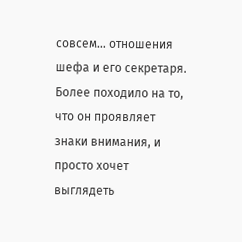совсем… отношения шефа и его секретаря. Более походило на то, что он проявляет знаки внимания, и просто хочет выглядеть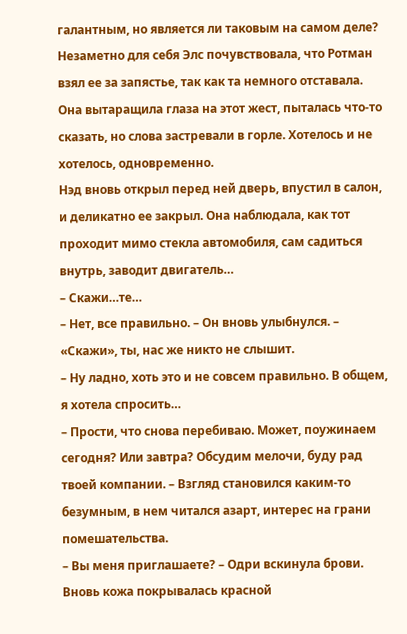галантным, но является ли таковым на самом деле? Незаметно для себя Элс почувствовала, что Ротман взял ее за запястье, так как та немного отставала. Она вытаращила глаза на этот жест, пыталась что-то сказать, но слова застревали в горле. Хотелось и не хотелось, одновременно.
Нэд вновь открыл перед ней дверь, впустил в салон, и деликатно ее закрыл. Она наблюдала, как тот проходит мимо стекла автомобиля, сам садиться внутрь, заводит двигатель…
– Скажи…те…
– Нет, все правильно. – Он вновь улыбнулся. – «Скажи», ты, нас же никто не слышит.
– Ну ладно, хоть это и не совсем правильно. В общем, я хотела спросить…
– Прости, что снова перебиваю. Может, поужинаем сегодня? Или завтра? Обсудим мелочи, буду рад твоей компании. – Взгляд становился каким-то безумным, в нем читался азарт, интерес на грани помешательства.
– Вы меня приглашаете? – Одри вскинула брови. Вновь кожа покрывалась красной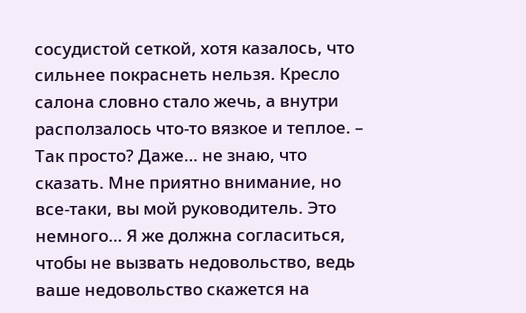сосудистой сеткой, хотя казалось, что сильнее покраснеть нельзя. Кресло салона словно стало жечь, а внутри расползалось что-то вязкое и теплое. – Так просто? Даже… не знаю, что сказать. Мне приятно внимание, но все-таки, вы мой руководитель. Это немного… Я же должна согласиться, чтобы не вызвать недовольство, ведь ваше недовольство скажется на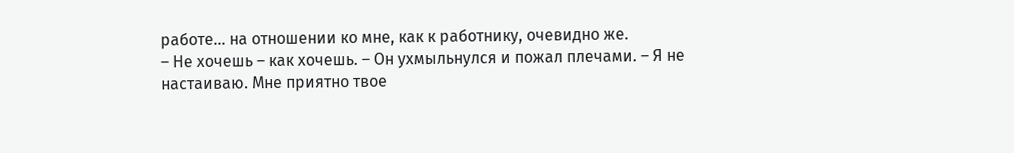работе… на отношении ко мне, как к работнику, очевидно же.
– Не хочешь – как хочешь. – Он ухмыльнулся и пожал плечами. – Я не настаиваю. Мне приятно твое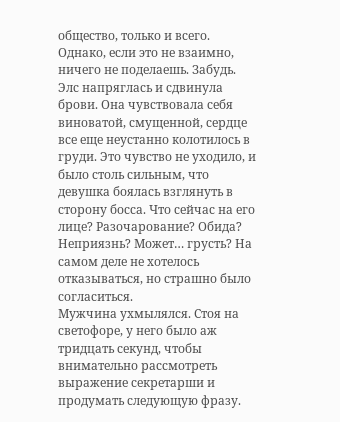общество, только и всего. Однако, если это не взаимно, ничего не поделаешь. Забудь.
Элс напряглась и сдвинула брови. Она чувствовала себя виноватой, смущенной, сердце все еще неустанно колотилось в груди. Это чувство не уходило, и было столь сильным, что девушка боялась взглянуть в сторону босса. Что сейчас на его лице? Разочарование? Обида? Неприязнь? Может… грусть? На самом деле не хотелось отказываться, но страшно было согласиться.
Мужчина ухмылялся. Стоя на светофоре, у него было аж тридцать секунд, чтобы внимательно рассмотреть выражение секретарши и продумать следующую фразу.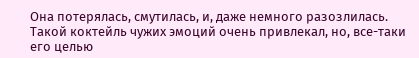Она потерялась, смутилась, и, даже немного разозлилась. Такой коктейль чужих эмоций очень привлекал, но, все-таки его целью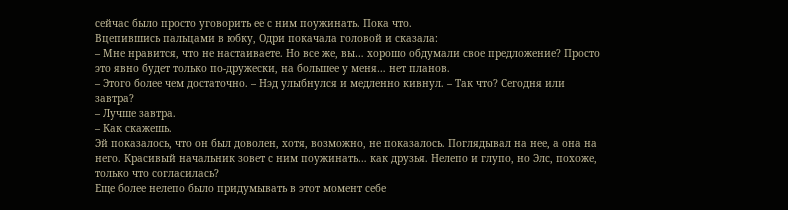сейчас было просто уговорить ее с ним поужинать. Пока что.
Вцепившись пальцами в юбку, Одри покачала головой и сказала:
– Мне нравится, что не настаиваете. Но все же, вы… хорошо обдумали свое предложение? Просто это явно будет только по-дружески, на большее у меня… нет планов.
– Этого более чем достаточно. – Нэд улыбнулся и медленно кивнул. – Так что? Сегодня или завтра?
– Лучше завтра.
– Как скажешь.
Эй показалось, что он был доволен, хотя, возможно, не показалось. Поглядывал на нее, а она на него. Красивый начальник зовет с ним поужинать… как друзья. Нелепо и глупо, но Элс, похоже, только что согласилась?
Еще более нелепо было придумывать в этот момент себе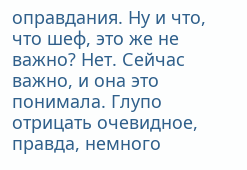оправдания. Ну и что, что шеф, это же не важно? Нет. Сейчас важно, и она это понимала. Глупо отрицать очевидное, правда, немного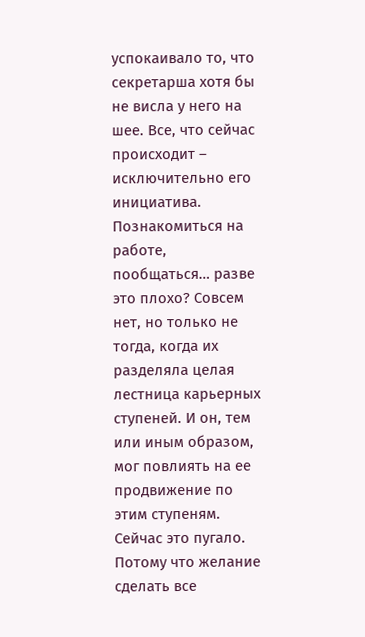успокаивало то, что секретарша хотя бы не висла у него на шее. Все, что сейчас происходит – исключительно его инициатива. Познакомиться на работе, пообщаться… разве это плохо? Совсем нет, но только не тогда, когда их разделяла целая лестница карьерных ступеней. И он, тем или иным образом, мог повлиять на ее продвижение по этим ступеням.
Сейчас это пугало. Потому что желание сделать все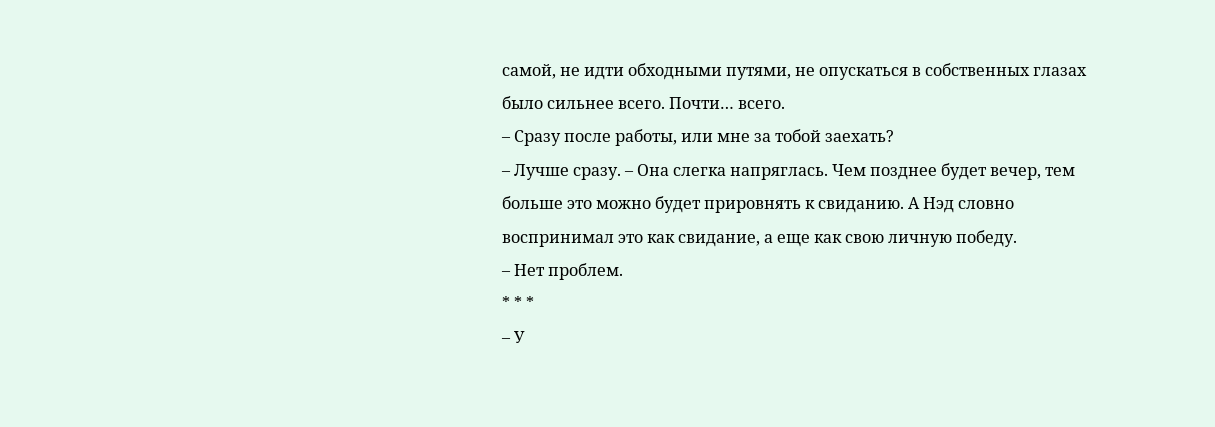самой, не идти обходными путями, не опускаться в собственных глазах было сильнее всего. Почти… всего.
– Сразу после работы, или мне за тобой заехать?
– Лучше сразу. – Она слегка напряглась. Чем позднее будет вечер, тем больше это можно будет прировнять к свиданию. А Нэд словно воспринимал это как свидание, а еще как свою личную победу.
– Нет проблем.
* * *
– У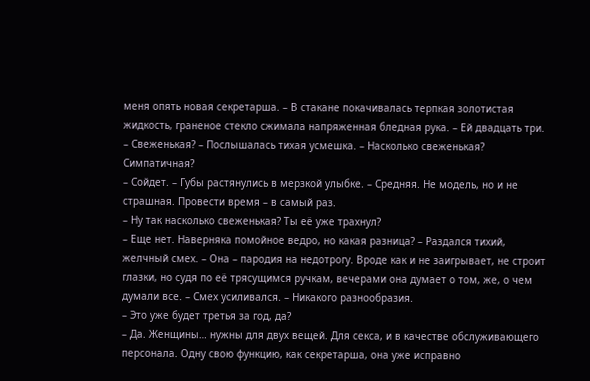меня опять новая секретарша. – В стакане покачивалась терпкая золотистая жидкость, граненое стекло сжимала напряженная бледная рука. – Ей двадцать три.
– Свеженькая? – Послышалась тихая усмешка. – Насколько свеженькая? Симпатичная?
– Сойдет. – Губы растянулись в мерзкой улыбке. – Средняя. Не модель, но и не страшная. Провести время – в самый раз.
– Ну так насколько свеженькая? Ты её уже трахнул?
– Еще нет. Наверняка помойное ведро, но какая разница? – Раздался тихий, желчный смех. – Она – пародия на недотрогу. Вроде как и не заигрывает, не строит глазки, но судя по её трясущимся ручкам, вечерами она думает о том, же, о чем думали все. – Смех усиливался. – Никакого разнообразия.
– Это уже будет третья за год, да?
– Да. Женщины… нужны для двух вещей. Для секса, и в качестве обслуживающего персонала. Одну свою функцию, как секретарша, она уже исправно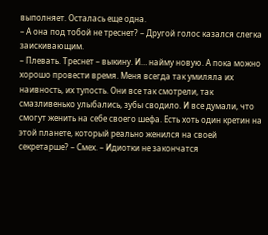выполняет. Осталась еще одна.
– А она под тобой не треснет? – Другой голос казался слегка заискивающим.
– Плевать. Треснет – выкину. И… найму новую. А пока можно хорошо провести время. Меня всегда так умиляла их наивность, их тупость. Они все так смотрели, так смазливенько улыбались, зубы сводило. И все думали, что смогут женить на себе своего шефа. Есть хоть один кретин на этой планете, который реально женился на своей секретарше? – Смех. – Идиотки не закончатся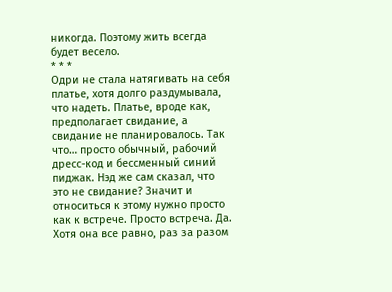никогда. Поэтому жить всегда будет весело.
* * *
Одри не стала натягивать на себя платье, хотя долго раздумывала, что надеть. Платье, вроде как, предполагает свидание, а свидание не планировалось. Так что… просто обычный, рабочий дресс-код и бессменный синий пиджак. Нэд же сам сказал, что это не свидание? Значит и относиться к этому нужно просто как к встрече. Просто встреча. Да.
Хотя она все равно, раз за разом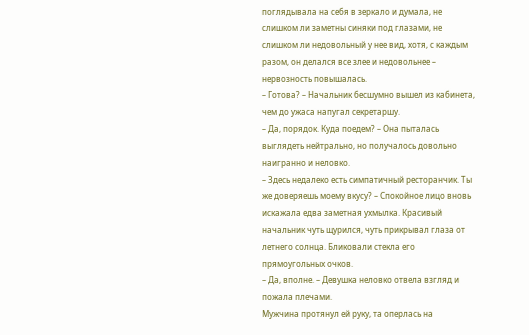поглядывала на себя в зеркало и думала, не слишком ли заметны синяки под глазами, не слишком ли недовольный у нее вид, хотя, с каждым разом, он делался все злее и недовольнее – нервозность повышалась.
– Готова? – Начальник бесшумно вышел из кабинета, чем до ужаса напугал секретаршу.
– Да, порядок. Куда поедем? – Она пыталась выглядеть нейтрально, но получалось довольно наигранно и неловко.
– Здесь недалеко есть симпатичный ресторанчик. Ты же доверяешь моему вкусу? – Спокойное лицо вновь искажала едва заметная ухмылка. Красивый начальник чуть щурился, чуть прикрывал глаза от летнего солнца. Бликовали стекла его прямоугольных очков.
– Да, вполне. – Девушка неловко отвела взгляд и пожала плечами.
Мужчина протянул ей руку, та оперлась на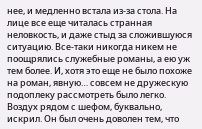нее, и медленно встала из-за стола. На лице все еще читалась странная неловкость, и даже стыд за сложившуюся ситуацию. Все-таки никогда никем не поощрялись служебные романы, а ею уж тем более. И, хотя это еще не было похоже на роман, явную… совсем не дружескую подоплеку рассмотреть было легко. Воздух рядом с шефом, буквально, искрил. Он был очень доволен тем, что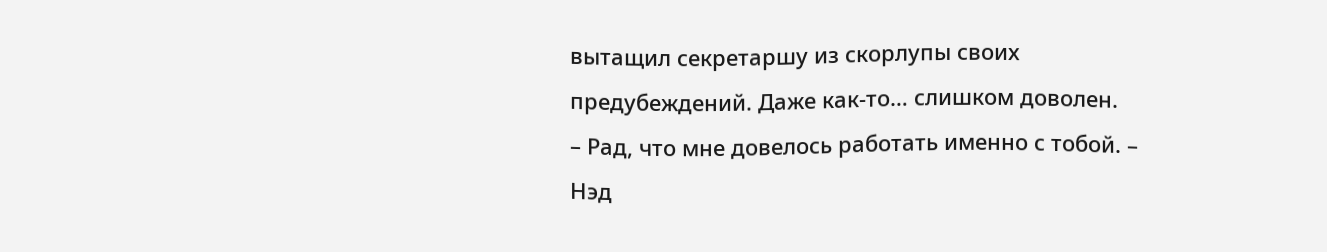вытащил секретаршу из скорлупы своих предубеждений. Даже как-то… слишком доволен.
– Рад, что мне довелось работать именно с тобой. – Нэд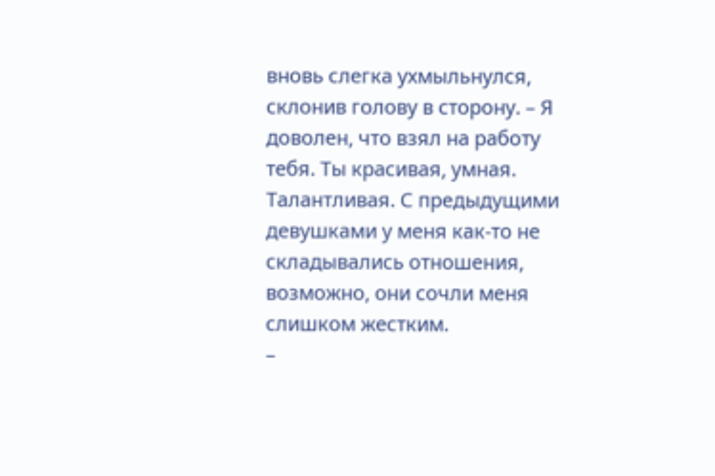вновь слегка ухмыльнулся, склонив голову в сторону. – Я доволен, что взял на работу тебя. Ты красивая, умная. Талантливая. С предыдущими девушками у меня как-то не складывались отношения, возможно, они сочли меня слишком жестким.
–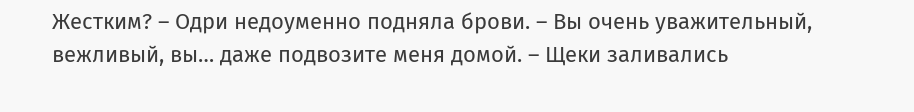Жестким? – Одри недоуменно подняла брови. – Вы очень уважительный, вежливый, вы… даже подвозите меня домой. – Щеки заливались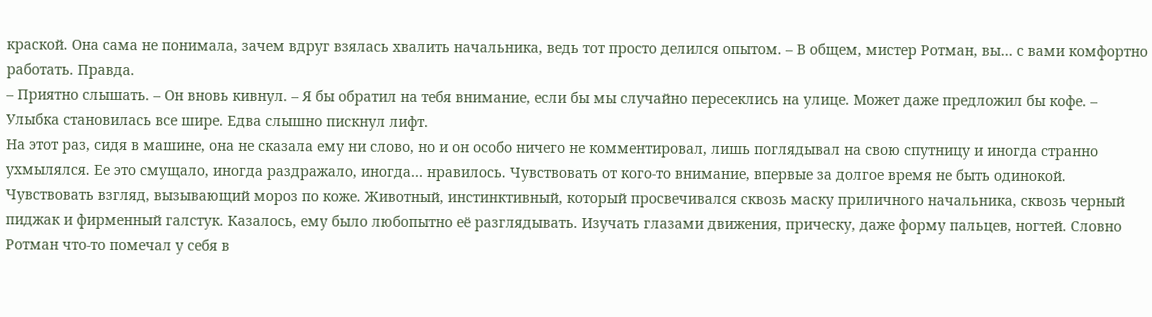краской. Она сама не понимала, зачем вдруг взялась хвалить начальника, ведь тот просто делился опытом. – В общем, мистер Ротман, вы… с вами комфортно работать. Правда.
– Приятно слышать. – Он вновь кивнул. – Я бы обратил на тебя внимание, если бы мы случайно пересеклись на улице. Может даже предложил бы кофе. – Улыбка становилась все шире. Едва слышно пискнул лифт.
На этот раз, сидя в машине, она не сказала ему ни слово, но и он особо ничего не комментировал, лишь поглядывал на свою спутницу и иногда странно ухмылялся. Ее это смущало, иногда раздражало, иногда… нравилось. Чувствовать от кого-то внимание, впервые за долгое время не быть одинокой.
Чувствовать взгляд, вызывающий мороз по коже. Животный, инстинктивный, который просвечивался сквозь маску приличного начальника, сквозь черный пиджак и фирменный галстук. Казалось, ему было любопытно её разглядывать. Изучать глазами движения, прическу, даже форму пальцев, ногтей. Словно Ротман что-то помечал у себя в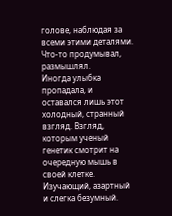голове, наблюдая за всеми этими деталями. Что-то продумывал, размышлял.
Иногда улыбка пропадала, и оставался лишь этот холодный, странный взгляд. Взгляд, которым ученый генетик смотрит на очередную мышь в своей клетке. Изучающий, азартный и слегка безумный.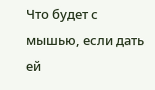Что будет с мышью, если дать ей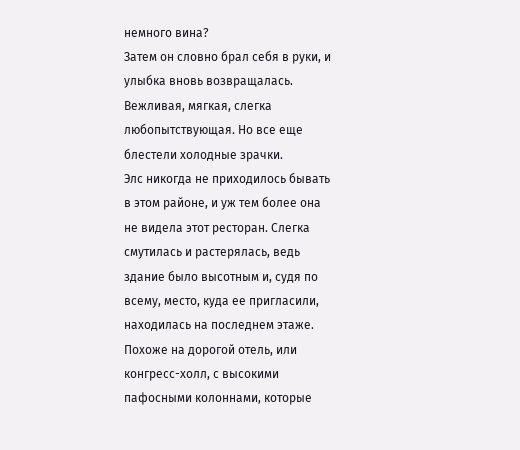немного вина?
Затем он словно брал себя в руки, и улыбка вновь возвращалась. Вежливая, мягкая, слегка любопытствующая. Но все еще блестели холодные зрачки.
Элс никогда не приходилось бывать в этом районе, и уж тем более она не видела этот ресторан. Слегка смутилась и растерялась, ведь здание было высотным и, судя по всему, место, куда ее пригласили, находилась на последнем этаже. Похоже на дорогой отель, или конгресс-холл, с высокими пафосными колоннами, которые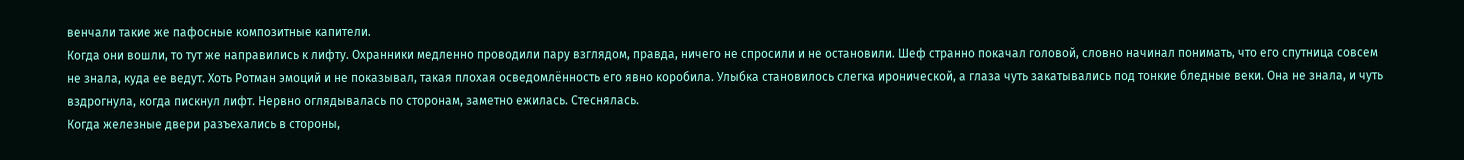венчали такие же пафосные композитные капители.
Когда они вошли, то тут же направились к лифту. Охранники медленно проводили пару взглядом, правда, ничего не спросили и не остановили. Шеф странно покачал головой, словно начинал понимать, что его спутница совсем не знала, куда ее ведут. Хоть Ротман эмоций и не показывал, такая плохая осведомлённость его явно коробила. Улыбка становилось слегка иронической, а глаза чуть закатывались под тонкие бледные веки. Она не знала, и чуть вздрогнула, когда пискнул лифт. Нервно оглядывалась по сторонам, заметно ежилась. Стеснялась.
Когда железные двери разъехались в стороны,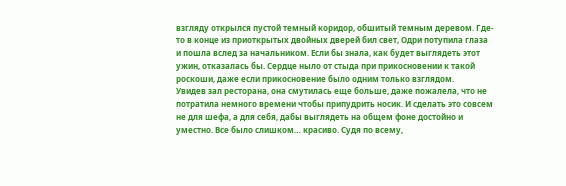взгляду открылся пустой темный коридор, обшитый темным деревом. Где-то в конце из приоткрытых двойных дверей бил свет, Одри потупила глаза и пошла вслед за начальником. Если бы знала, как будет выглядеть этот ужин, отказалась бы. Сердце ныло от стыда при прикосновении к такой роскоши, даже если прикосновение было одним только взглядом.
Увидев зал ресторана, она смутилась еще больше, даже пожалела, что не потратила немного времени чтобы припудрить носик. И сделать это совсем не для шефа, а для себя, дабы выглядеть на общем фоне достойно и уместно. Все было слишком… красиво. Судя по всему,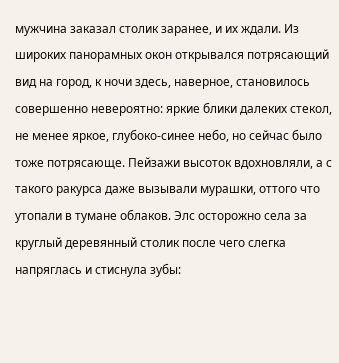мужчина заказал столик заранее, и их ждали. Из широких панорамных окон открывался потрясающий вид на город, к ночи здесь, наверное, становилось совершенно невероятно: яркие блики далеких стекол, не менее яркое, глубоко-синее небо, но сейчас было тоже потрясающе. Пейзажи высоток вдохновляли, а с такого ракурса даже вызывали мурашки, оттого что утопали в тумане облаков. Элс осторожно села за круглый деревянный столик после чего слегка напряглась и стиснула зубы: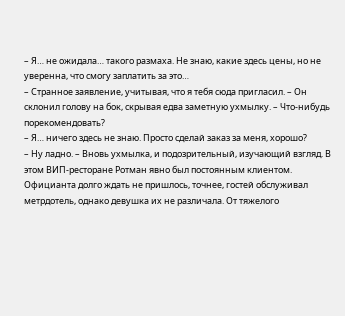– Я… не ожидала… такого размаха. Не знаю, какие здесь цены, но не уверенна, что смогу заплатить за это…
– Странное заявление, учитывая, что я тебя сюда пригласил. – Он склонил голову на бок, скрывая едва заметную ухмылку. – Что-нибудь порекомендовать?
– Я… ничего здесь не знаю. Просто сделай заказ за меня, хорошо?
– Ну ладно. – Вновь ухмылка, и подозрительный, изучающий взгляд. В этом ВИП-ресторане Ротман явно был постоянным клиентом.
Официанта долго ждать не пришлось, точнее, гостей обслуживал метрдотель, однако девушка их не различала. От тяжелого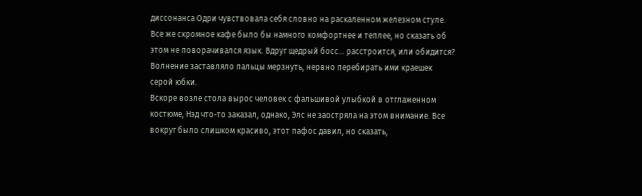диссонанса Одри чувствовала себя словно на раскаленном железном стуле. Все же скромное кафе было бы намного комфортнее и теплее, но сказать об этом не поворачивался язык. Вдруг щедрый босс… расстроится, или обидится? Волнение заставляло пальцы мерзнуть, нервно перебирать ими краешек серой юбки.
Вскоре возле стола вырос человек с фальшивой улыбкой в отглаженном костюме, Нэд что-то заказал, однако, Элс не заостряла на этом внимание. Все вокруг было слишком красиво, этот пафос давил, но сказать,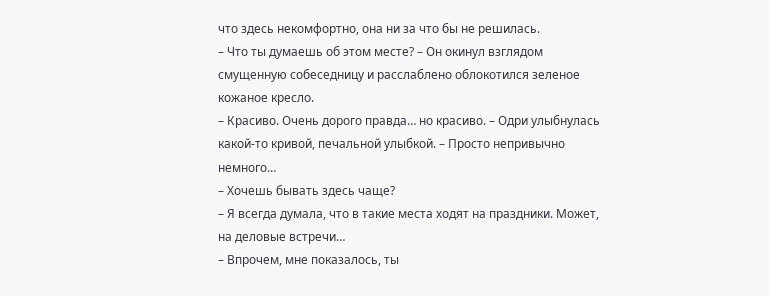что здесь некомфортно, она ни за что бы не решилась.
– Что ты думаешь об этом месте? – Он окинул взглядом смущенную собеседницу и расслаблено облокотился зеленое кожаное кресло.
– Красиво. Очень дорого правда… но красиво. – Одри улыбнулась какой-то кривой, печальной улыбкой. – Просто непривычно немного…
– Хочешь бывать здесь чаще?
– Я всегда думала, что в такие места ходят на праздники. Может, на деловые встречи…
– Впрочем, мне показалось, ты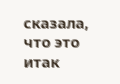сказала, что это итак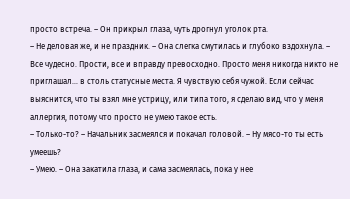просто встреча. – Он прикрыл глаза, чуть дрогнул уголок рта.
– Не деловая же, и не праздник. – Она слегка смутилась и глубоко вздохнула. – Все чудесно. Прости, все и вправду превосходно. Просто меня никогда никто не приглашал… в столь статусные места. Я чувствую себя чужой. Если сейчас выяснится, что ты взял мне устрицу, или типа того, я сделаю вид, что у меня аллергия, потому что просто не умею такое есть.
– Только-то? – Начальник засмеялся и покачал головой. – Ну мясо-то ты есть умеешь?
– Умею. – Она закатила глаза, и сама засмеялась, пока у нее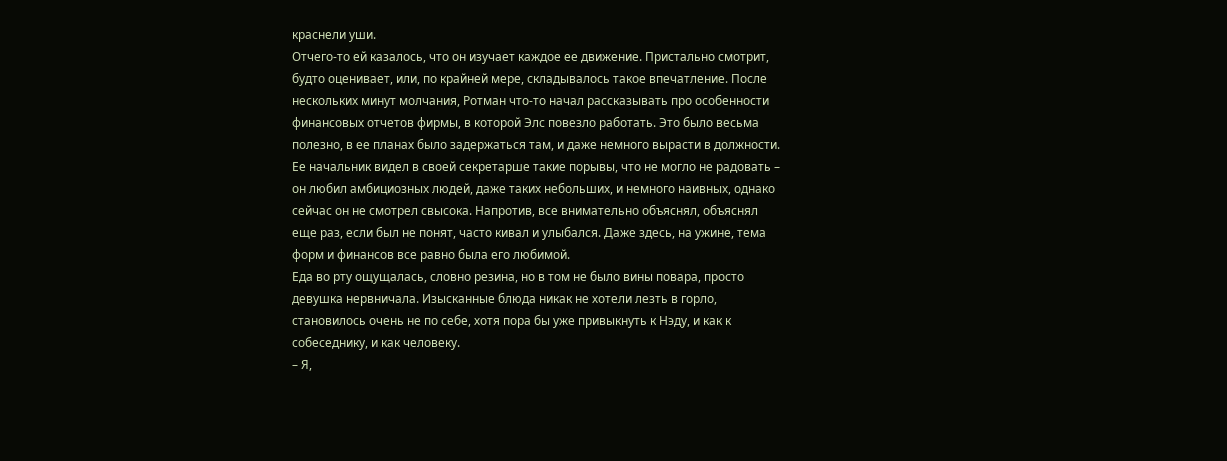краснели уши.
Отчего-то ей казалось, что он изучает каждое ее движение. Пристально смотрит, будто оценивает, или, по крайней мере, складывалось такое впечатление. После нескольких минут молчания, Ротман что-то начал рассказывать про особенности финансовых отчетов фирмы, в которой Элс повезло работать. Это было весьма полезно, в ее планах было задержаться там, и даже немного вырасти в должности. Ее начальник видел в своей секретарше такие порывы, что не могло не радовать – он любил амбициозных людей, даже таких небольших, и немного наивных, однако сейчас он не смотрел свысока. Напротив, все внимательно объяснял, объяснял еще раз, если был не понят, часто кивал и улыбался. Даже здесь, на ужине, тема форм и финансов все равно была его любимой.
Еда во рту ощущалась, словно резина, но в том не было вины повара, просто девушка нервничала. Изысканные блюда никак не хотели лезть в горло, становилось очень не по себе, хотя пора бы уже привыкнуть к Нэду, и как к собеседнику, и как человеку.
– Я,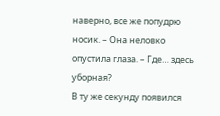наверно, все же попудрю носик. – Она неловко опустила глаза. – Где… здесь уборная?
В ту же секунду появился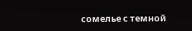сомелье с темной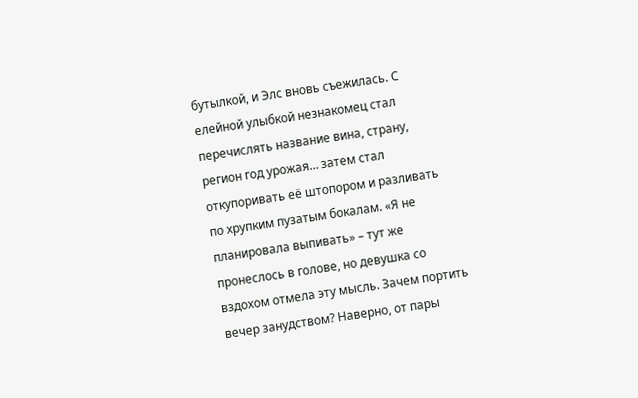бутылкой, и Элс вновь съежилась. С елейной улыбкой незнакомец стал перечислять название вина, страну, регион год урожая… затем стал откупоривать её штопором и разливать по хрупким пузатым бокалам. «Я не планировала выпивать» – тут же пронеслось в голове, но девушка со вздохом отмела эту мысль. Зачем портить вечер занудством? Наверно, от пары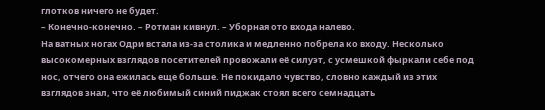глотков ничего не будет.
– Конечно-конечно. – Ротман кивнул. – Уборная ото входа налево.
На ватных ногах Одри встала из-за столика и медленно побрела ко входу. Несколько высокомерных взглядов посетителей провожали её силуэт, с усмешкой фыркали себе под нос, отчего она ежилась еще больше. Не покидало чувство, словно каждый из этих взглядов знал, что её любимый синий пиджак стоял всего семнадцать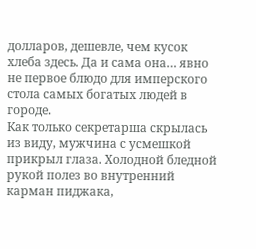долларов, дешевле, чем кусок хлеба здесь. Да и сама она… явно не первое блюдо для имперского стола самых богатых людей в городе.
Как только секретарша скрылась из виду, мужчина с усмешкой прикрыл глаза. Холодной бледной рукой полез во внутренний карман пиджака,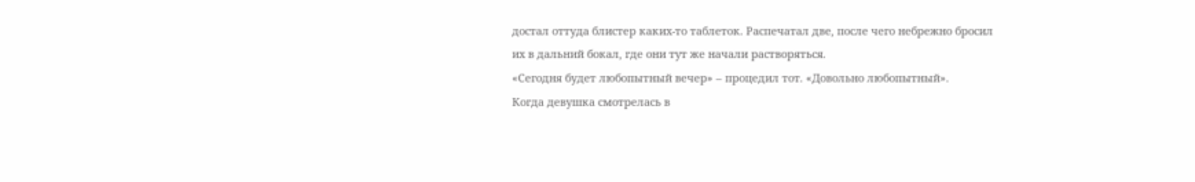достал оттуда блистер каких-то таблеток. Распечатал две, после чего небрежно бросил их в дальний бокал, где они тут же начали растворяться.
«Сегодня будет любопытный вечер» – процедил тот. «Довольно любопытный».
Когда девушка смотрелась в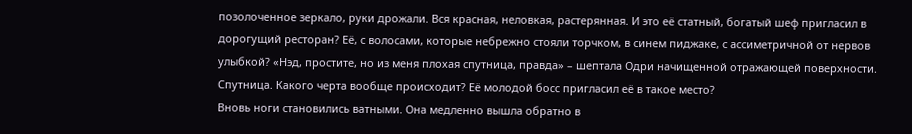позолоченное зеркало, руки дрожали. Вся красная, неловкая, растерянная. И это её статный, богатый шеф пригласил в дорогущий ресторан? Её, с волосами, которые небрежно стояли торчком, в синем пиджаке, с ассиметричной от нервов улыбкой? «Нэд, простите, но из меня плохая спутница, правда» – шептала Одри начищенной отражающей поверхности. Спутница. Какого черта вообще происходит? Её молодой босс пригласил её в такое место?
Вновь ноги становились ватными. Она медленно вышла обратно в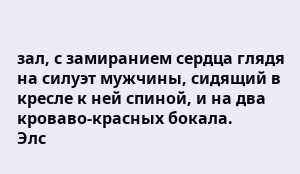зал, с замиранием сердца глядя на силуэт мужчины, сидящий в кресле к ней спиной, и на два кроваво-красных бокала.
Элс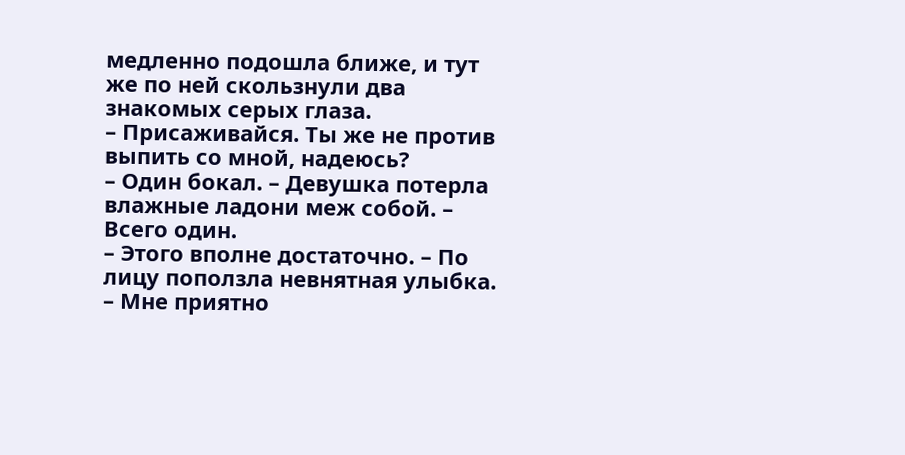медленно подошла ближе, и тут же по ней скользнули два знакомых серых глаза.
– Присаживайся. Ты же не против выпить со мной, надеюсь?
– Один бокал. – Девушка потерла влажные ладони меж собой. – Всего один.
– Этого вполне достаточно. – По лицу поползла невнятная улыбка. – Мне приятно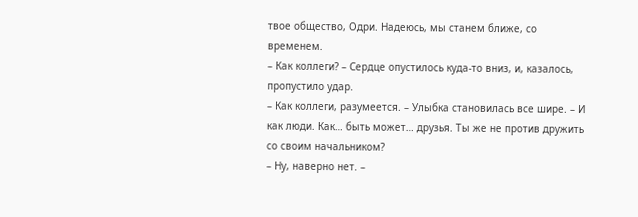твое общество, Одри. Надеюсь, мы станем ближе, со временем.
– Как коллеги? – Сердце опустилось куда-то вниз, и, казалось, пропустило удар.
– Как коллеги, разумеется. – Улыбка становилась все шире. – И как люди. Как… быть может… друзья. Ты же не против дружить со своим начальником?
– Ну, наверно нет. –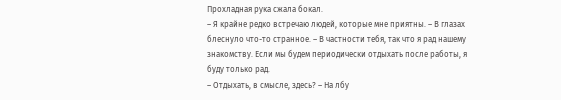Прохладная рука сжала бокал.
– Я крайне редко встречаю людей, которые мне приятны. – В глазах блеснуло что-то странное. – В частности тебя, так что я рад нашему знакомству. Если мы будем периодически отдыхать после работы, я буду только рад.
– Отдыхать, в смысле, здесь? – На лбу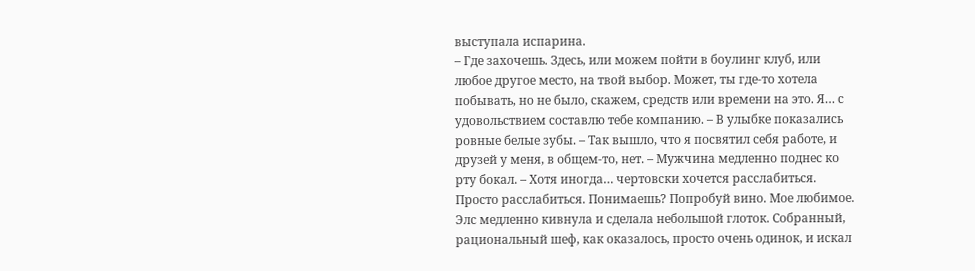выступала испарина.
– Где захочешь. Здесь, или можем пойти в боулинг клуб, или любое другое место, на твой выбор. Может, ты где-то хотела побывать, но не было, скажем, средств или времени на это. Я… с удовольствием составлю тебе компанию. – В улыбке показались ровные белые зубы. – Так вышло, что я посвятил себя работе, и друзей у меня, в общем-то, нет. – Мужчина медленно поднес ко рту бокал. – Хотя иногда… чертовски хочется расслабиться. Просто расслабиться. Понимаешь? Попробуй вино. Мое любимое.
Элс медленно кивнула и сделала небольшой глоток. Собранный, рациональный шеф, как оказалось, просто очень одинок, и искал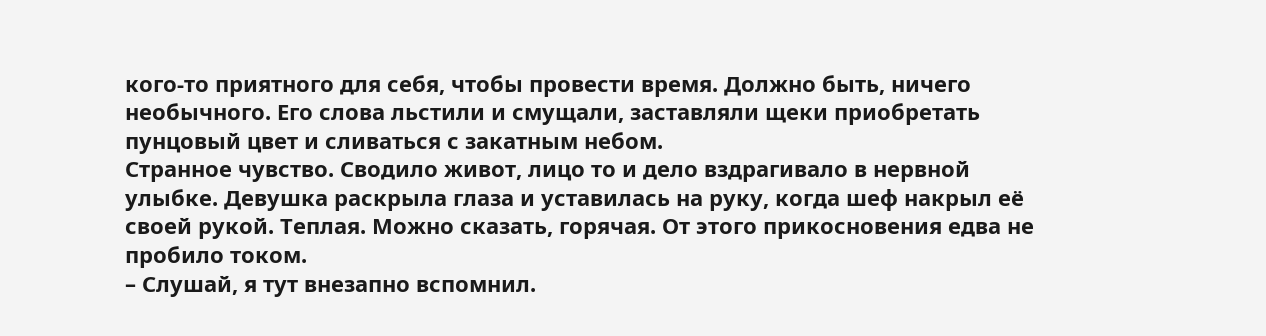кого-то приятного для себя, чтобы провести время. Должно быть, ничего необычного. Его слова льстили и смущали, заставляли щеки приобретать пунцовый цвет и сливаться с закатным небом.
Странное чувство. Сводило живот, лицо то и дело вздрагивало в нервной улыбке. Девушка раскрыла глаза и уставилась на руку, когда шеф накрыл её своей рукой. Теплая. Можно сказать, горячая. От этого прикосновения едва не пробило током.
– Слушай, я тут внезапно вспомнил.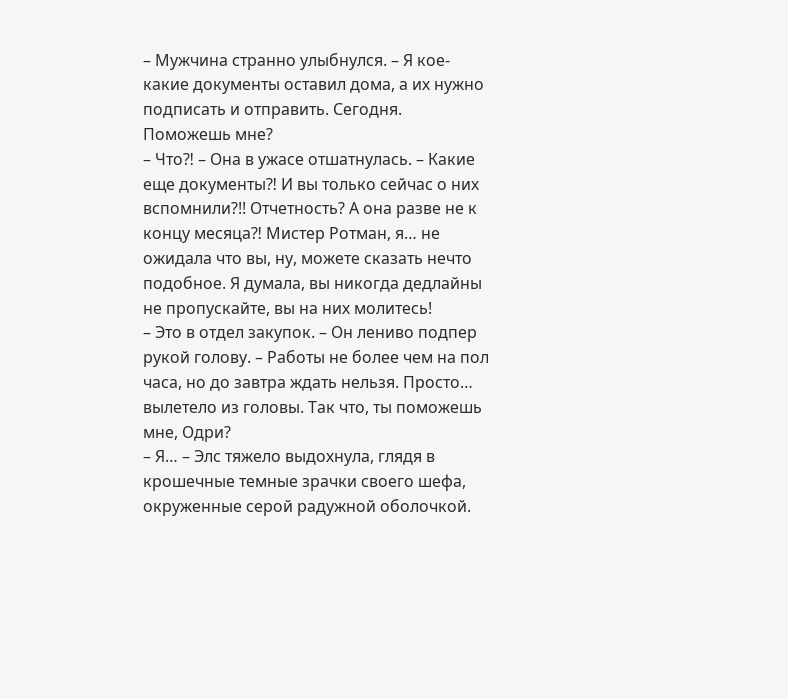– Мужчина странно улыбнулся. – Я кое-какие документы оставил дома, а их нужно подписать и отправить. Сегодня. Поможешь мне?
– Что⁈ – Она в ужасе отшатнулась. – Какие еще документы⁈ И вы только сейчас о них вспомнили?!! Отчетность? А она разве не к концу месяца⁈ Мистер Ротман, я… не ожидала что вы, ну, можете сказать нечто подобное. Я думала, вы никогда дедлайны не пропускайте, вы на них молитесь!
– Это в отдел закупок. – Он лениво подпер рукой голову. – Работы не более чем на пол часа, но до завтра ждать нельзя. Просто… вылетело из головы. Так что, ты поможешь мне, Одри?
– Я… – Элс тяжело выдохнула, глядя в крошечные темные зрачки своего шефа, окруженные серой радужной оболочкой.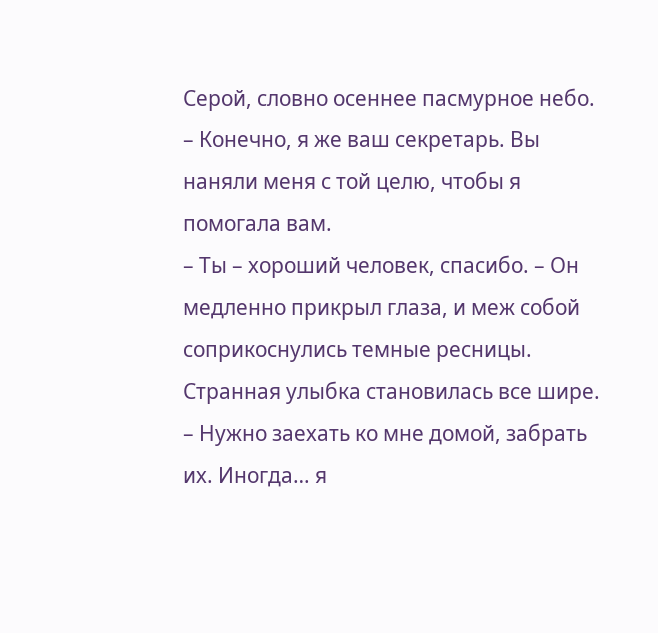Серой, словно осеннее пасмурное небо. – Конечно, я же ваш секретарь. Вы наняли меня с той целю, чтобы я помогала вам.
– Ты – хороший человек, спасибо. – Он медленно прикрыл глаза, и меж собой соприкоснулись темные ресницы. Странная улыбка становилась все шире. – Нужно заехать ко мне домой, забрать их. Иногда… я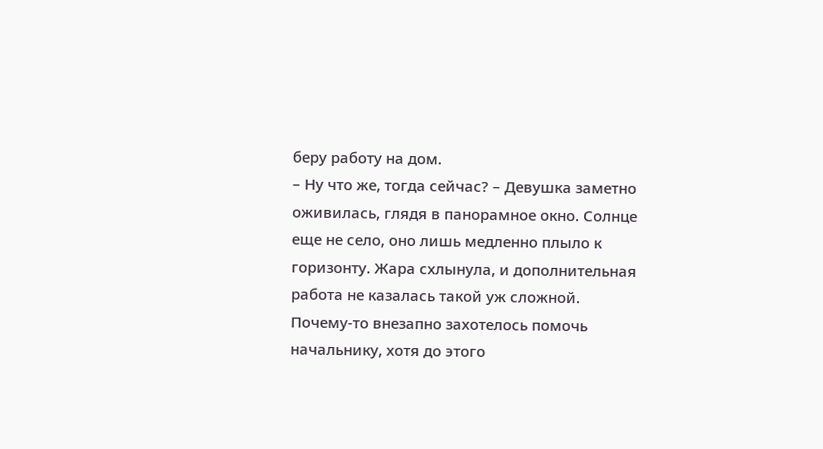беру работу на дом.
– Ну что же, тогда сейчас? – Девушка заметно оживилась, глядя в панорамное окно. Солнце еще не село, оно лишь медленно плыло к горизонту. Жара схлынула, и дополнительная работа не казалась такой уж сложной. Почему-то внезапно захотелось помочь начальнику, хотя до этого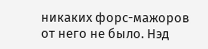никаких форс-мажоров от него не было. Нэд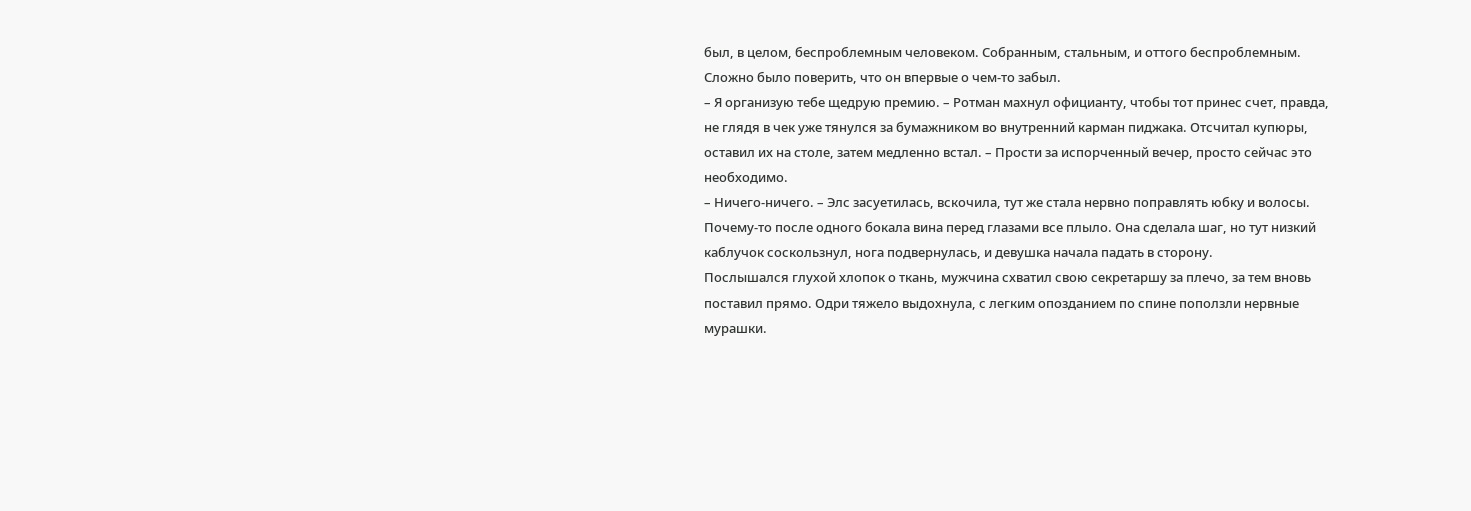был, в целом, беспроблемным человеком. Собранным, стальным, и оттого беспроблемным. Сложно было поверить, что он впервые о чем-то забыл.
– Я организую тебе щедрую премию. – Ротман махнул официанту, чтобы тот принес счет, правда, не глядя в чек уже тянулся за бумажником во внутренний карман пиджака. Отсчитал купюры, оставил их на столе, затем медленно встал. – Прости за испорченный вечер, просто сейчас это необходимо.
– Ничего-ничего. – Элс засуетилась, вскочила, тут же стала нервно поправлять юбку и волосы. Почему-то после одного бокала вина перед глазами все плыло. Она сделала шаг, но тут низкий каблучок соскользнул, нога подвернулась, и девушка начала падать в сторону.
Послышался глухой хлопок о ткань, мужчина схватил свою секретаршу за плечо, за тем вновь поставил прямо. Одри тяжело выдохнула, с легким опозданием по спине поползли нервные мурашки.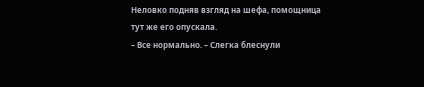Неловко подняв взгляд на шефа, помощница тут же его опускала.
– Все нормально. – Слегка блеснули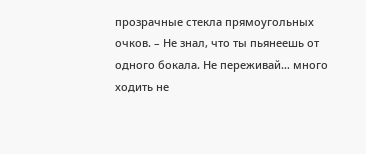прозрачные стекла прямоугольных очков. – Не знал, что ты пьянеешь от одного бокала. Не переживай… много ходить не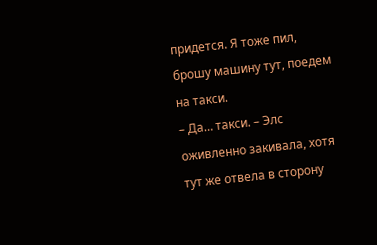придется. Я тоже пил, брошу машину тут, поедем на такси.
– Да… такси. – Элс оживленно закивала, хотя тут же отвела в сторону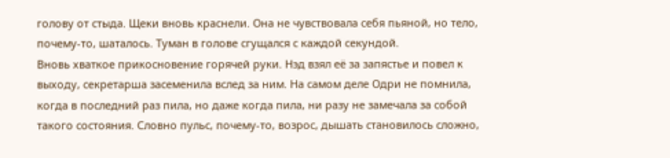голову от стыда. Щеки вновь краснели. Она не чувствовала себя пьяной, но тело, почему-то, шаталось. Туман в голове сгущался с каждой секундой.
Вновь хваткое прикосновение горячей руки. Нэд взял её за запястье и повел к выходу, секретарша засеменила вслед за ним. На самом деле Одри не помнила, когда в последний раз пила, но даже когда пила, ни разу не замечала за собой такого состояния. Словно пульс, почему-то, возрос, дышать становилось сложно,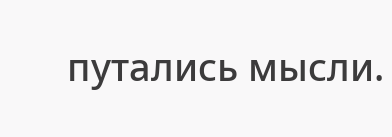путались мысли.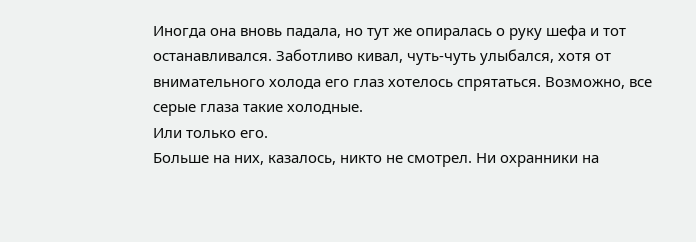Иногда она вновь падала, но тут же опиралась о руку шефа и тот останавливался. Заботливо кивал, чуть-чуть улыбался, хотя от внимательного холода его глаз хотелось спрятаться. Возможно, все серые глаза такие холодные.
Или только его.
Больше на них, казалось, никто не смотрел. Ни охранники на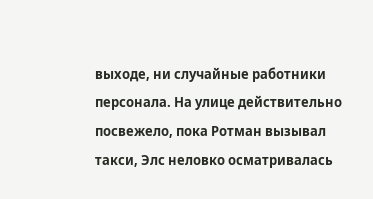выходе, ни случайные работники персонала. На улице действительно посвежело, пока Ротман вызывал такси, Элс неловко осматривалась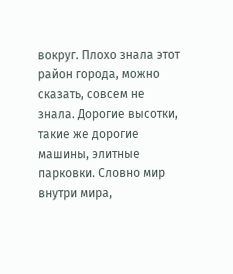вокруг. Плохо знала этот район города, можно сказать, совсем не знала. Дорогие высотки, такие же дорогие машины, элитные парковки. Словно мир внутри мира,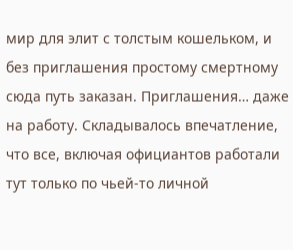мир для элит с толстым кошельком, и без приглашения простому смертному сюда путь заказан. Приглашения… даже на работу. Складывалось впечатление, что все, включая официантов работали тут только по чьей-то личной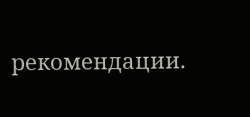рекомендации.